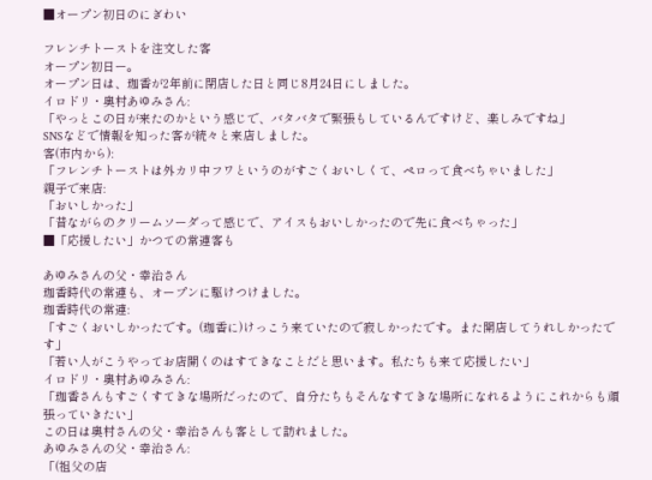■オープン初日のにぎわい

フレンチトーストを注文した客
オープン初日ー。
オープン日は、珈香が2年前に閉店した日と同じ8月24日にしました。
イロドリ・奥村あゆみさん:
「やっとこの日が来たのかという感じで、バタバタで緊張もしているんですけど、楽しみですね」
SNSなどで情報を知った客が続々と来店しました。
客(市内から):
「フレンチトーストは外カリ中フワというのがすごくおいしくて、ペロって食べちゃいました」
親子で来店:
「おいしかった」
「昔ながらのクリームソーダって感じで、アイスもおいしかったので先に食べちゃった」
■「応援したい」かつての常連客も

あゆみさんの父・幸治さん
珈香時代の常連も、オープンに駆けつけました。
珈香時代の常連:
「すごくおいしかったです。(珈香に)けっこう来ていたので寂しかったです。また開店してうれしかったです」
「若い人がこうやってお店開くのはすてきなことだと思います。私たちも来て応援したい」
イロドリ・奥村あゆみさん:
「珈香さんもすごくすてきな場所だったので、自分たちもそんなすてきな場所になれるようにこれからも頑張っていきたい」
この日は奥村さんの父・幸治さんも客として訪れました。
あゆみさんの父・幸治さん:
「(祖父の店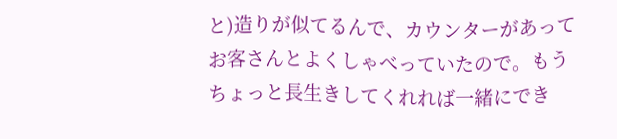と)造りが似てるんで、カウンターがあってお客さんとよくしゃべっていたので。もうちょっと長生きしてくれれば一緒にでき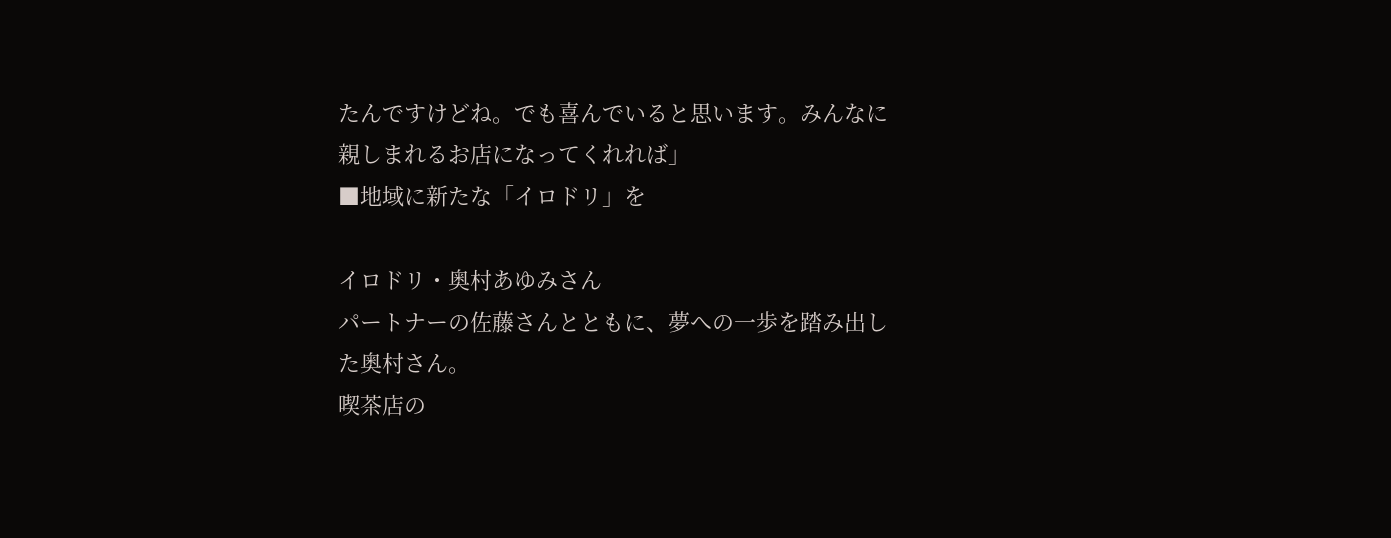たんですけどね。でも喜んでいると思います。みんなに親しまれるお店になってくれれば」
■地域に新たな「イロドリ」を

イロドリ・奥村あゆみさん
パートナーの佐藤さんとともに、夢への一歩を踏み出した奥村さん。
喫茶店の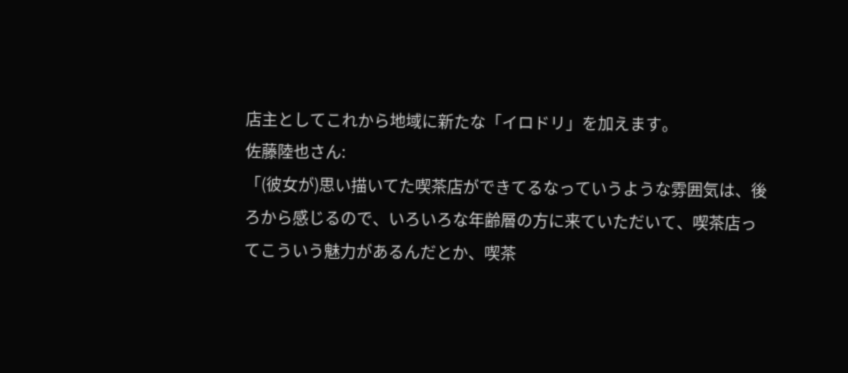店主としてこれから地域に新たな「イロドリ」を加えます。
佐藤陸也さん:
「(彼女が)思い描いてた喫茶店ができてるなっていうような雰囲気は、後ろから感じるので、いろいろな年齢層の方に来ていただいて、喫茶店ってこういう魅力があるんだとか、喫茶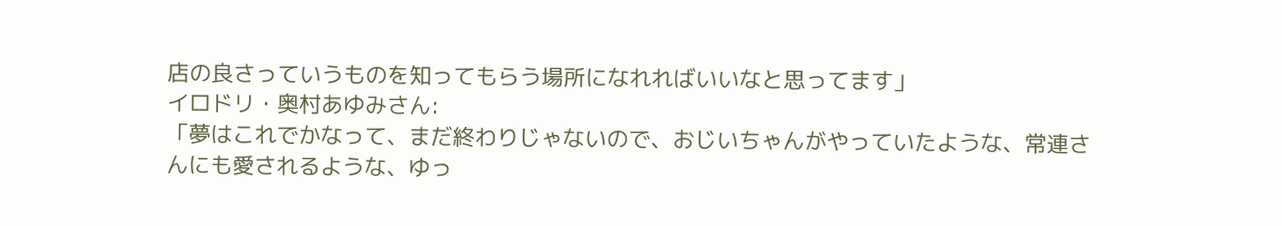店の良さっていうものを知ってもらう場所になれればいいなと思ってます」
イロドリ・奥村あゆみさん:
「夢はこれでかなって、まだ終わりじゃないので、おじいちゃんがやっていたような、常連さんにも愛されるような、ゆっ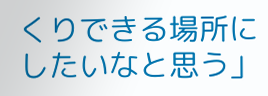くりできる場所にしたいなと思う」